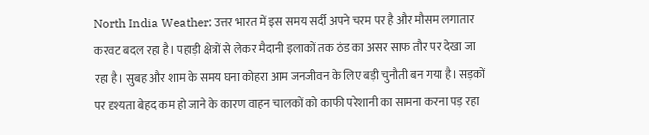North India Weather: उत्तर भारत में इस समय सर्दी अपने चरम पर है और मौसम लगातार करवट बदल रहा है। पहाड़ी क्षेत्रों से लेकर मैदानी इलाकों तक ठंड का असर साफ तौर पर देखा जा रहा है। सुबह और शाम के समय घना कोहरा आम जनजीवन के लिए बड़ी चुनौती बन गया है। सड़कों पर दृश्यता बेहद कम हो जाने के कारण वाहन चालकों को काफी परेशानी का सामना करना पड़ रहा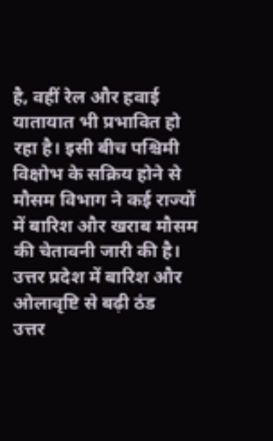है, वहीं रेल और हवाई यातायात भी प्रभावित हो रहा है। इसी बीच पश्चिमी विक्षोभ के सक्रिय होने से मौसम विभाग ने कई राज्यों में बारिश और खराब मौसम की चेतावनी जारी की है।
उत्तर प्रदेश में बारिश और ओलावृष्टि से बढ़ी ठंड
उत्तर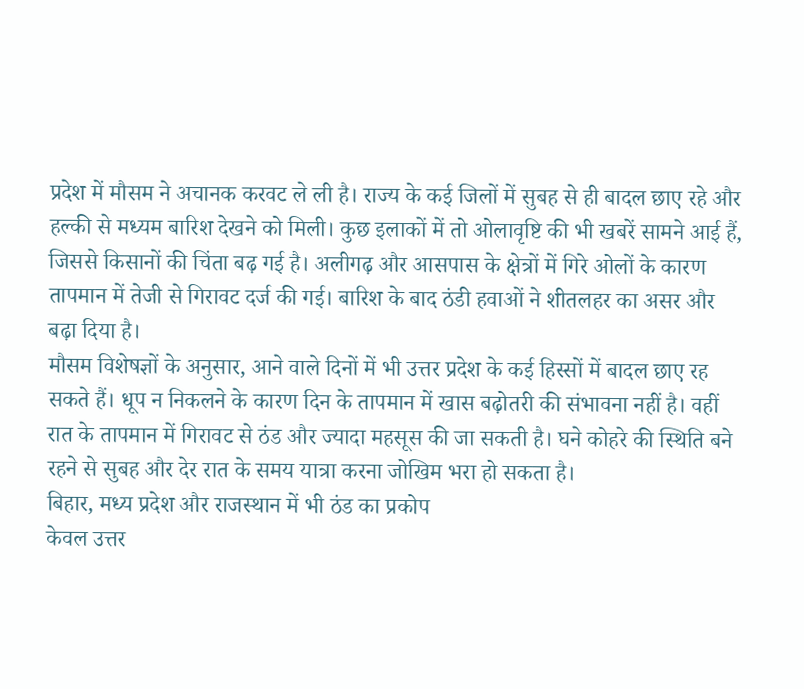प्रदेश में मौसम ने अचानक करवट ले ली है। राज्य के कई जिलों में सुबह से ही बादल छाए रहे और हल्की से मध्यम बारिश देखने को मिली। कुछ इलाकों में तो ओलावृष्टि की भी खबरें सामने आई हैं, जिससे किसानों की चिंता बढ़ गई है। अलीगढ़ और आसपास के क्षेत्रों में गिरे ओलों के कारण तापमान में तेजी से गिरावट दर्ज की गई। बारिश के बाद ठंडी हवाओं ने शीतलहर का असर और बढ़ा दिया है।
मौसम विशेषज्ञों के अनुसार, आने वाले दिनों में भी उत्तर प्रदेश के कई हिस्सों में बादल छाए रह सकते हैं। धूप न निकलने के कारण दिन के तापमान में खास बढ़ोतरी की संभावना नहीं है। वहीं रात के तापमान में गिरावट से ठंड और ज्यादा महसूस की जा सकती है। घने कोहरे की स्थिति बने रहने से सुबह और देर रात के समय यात्रा करना जोखिम भरा हो सकता है।
बिहार, मध्य प्रदेश और राजस्थान में भी ठंड का प्रकोप
केवल उत्तर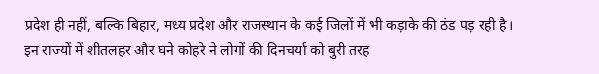प्रदेश ही नहीं, बल्कि बिहार, मध्य प्रदेश और राजस्थान के कई जिलों में भी कड़ाके की ठंड पड़ रही है। इन राज्यों में शीतलहर और घने कोहरे ने लोगों की दिनचर्या को बुरी तरह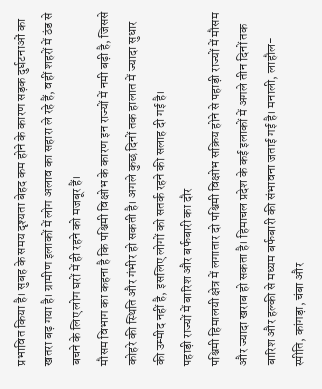प्रभावित किया है। सुबह के समय दृश्यता बेहद कम होने के कारण सड़क दुर्घटनाओं का खतरा बढ़ गया है। ग्रामीण इलाकों में लोग अलाव का सहारा ले रहे हैं, वहीं शहरों में ठंड से बचने के लिए लोग घरों में ही रहने को मजबूर हैं।
मौसम विभाग का कहना है कि पश्चिमी विक्षोभ के कारण इन राज्यों में नमी बढ़ी है, जिससे कोहरे की स्थिति और गंभीर हो सकती है। अगले कुछ दिनों तक हालात में ज्यादा सुधार की उम्मीद नहीं है, इसलिए लोगों को सतर्क रहने की सलाह दी गई है।
पहाड़ी राज्यों में बारिश और बर्फबारी का दौर
पश्चिमी हिमालयी क्षेत्र में लगातार दो पश्चिमी विक्षोभ सक्रिय होने से पहाड़ी राज्यों में मौसम और ज्यादा खराब हो सकता है। हिमाचल प्रदेश के कई इलाकों में अगले तीन दिनों तक बारिश और हल्की से मध्यम बर्फबारी की संभावना जताई गई है। मनाली, लाहौल-स्पीति, कांगड़ा, चंबा और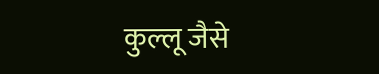कुल्लू जैसे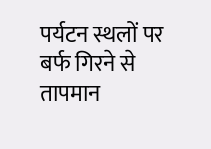पर्यटन स्थलों पर बर्फ गिरने से तापमान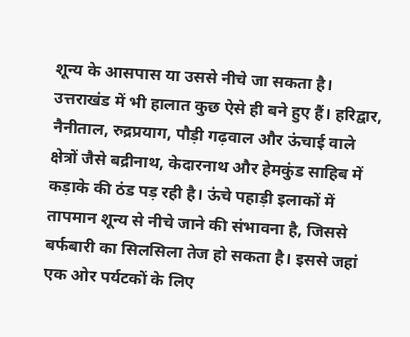शून्य के आसपास या उससे नीचे जा सकता है।
उत्तराखंड में भी हालात कुछ ऐसे ही बने हुए हैं। हरिद्वार, नैनीताल, रुद्रप्रयाग, पौड़ी गढ़वाल और ऊंचाई वाले क्षेत्रों जैसे बद्रीनाथ, केदारनाथ और हेमकुंड साहिब में कड़ाके की ठंड पड़ रही है। ऊंचे पहाड़ी इलाकों में तापमान शून्य से नीचे जाने की संभावना है, जिससे बर्फबारी का सिलसिला तेज हो सकता है। इससे जहां एक ओर पर्यटकों के लिए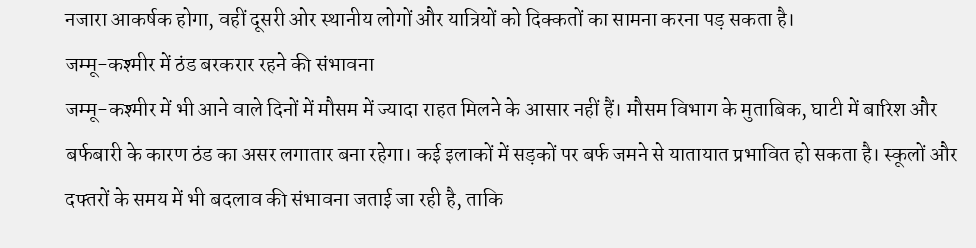नजारा आकर्षक होगा, वहीं दूसरी ओर स्थानीय लोगों और यात्रियों को दिक्कतों का सामना करना पड़ सकता है।
जम्मू-कश्मीर में ठंड बरकरार रहने की संभावना
जम्मू-कश्मीर में भी आने वाले दिनों में मौसम में ज्यादा राहत मिलने के आसार नहीं हैं। मौसम विभाग के मुताबिक, घाटी में बारिश और बर्फबारी के कारण ठंड का असर लगातार बना रहेगा। कई इलाकों में सड़कों पर बर्फ जमने से यातायात प्रभावित हो सकता है। स्कूलों और दफ्तरों के समय में भी बदलाव की संभावना जताई जा रही है, ताकि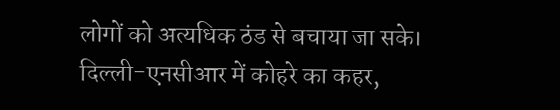लोगों को अत्यधिक ठंड से बचाया जा सके।
दिल्ली-एनसीआर में कोहरे का कहर,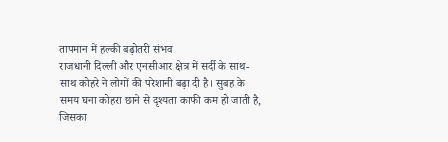तापमान में हल्की बढ़ोतरी संभव
राजधानी दिल्ली और एनसीआर क्षेत्र में सर्दी के साथ-साथ कोहरे ने लोगों की परेशानी बढ़ा दी है। सुबह के समय घना कोहरा छाने से दृश्यता काफी कम हो जाती है, जिसका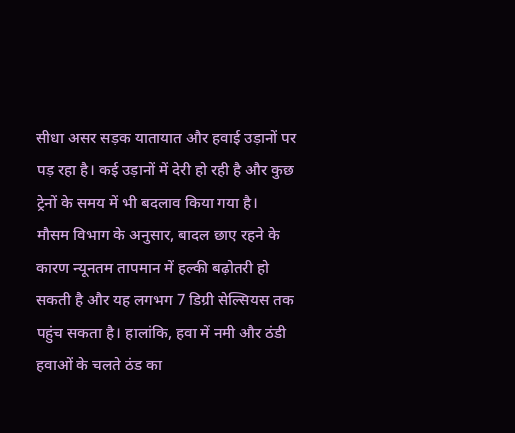सीधा असर सड़क यातायात और हवाई उड़ानों पर पड़ रहा है। कई उड़ानों में देरी हो रही है और कुछ ट्रेनों के समय में भी बदलाव किया गया है।
मौसम विभाग के अनुसार, बादल छाए रहने के कारण न्यूनतम तापमान में हल्की बढ़ोतरी हो सकती है और यह लगभग 7 डिग्री सेल्सियस तक पहुंच सकता है। हालांकि, हवा में नमी और ठंडी हवाओं के चलते ठंड का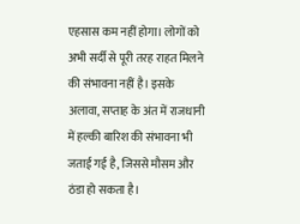एहसास कम नहीं होगा। लोगों को अभी सर्दी से पूरी तरह राहत मिलने की संभावना नहीं है। इसके अलावा, सप्ताह के अंत में राजधानी में हल्की बारिश की संभावना भी जताई गई है, जिससे मौसम और ठंडा हो सकता है।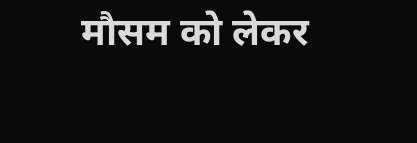मौसम को लेकर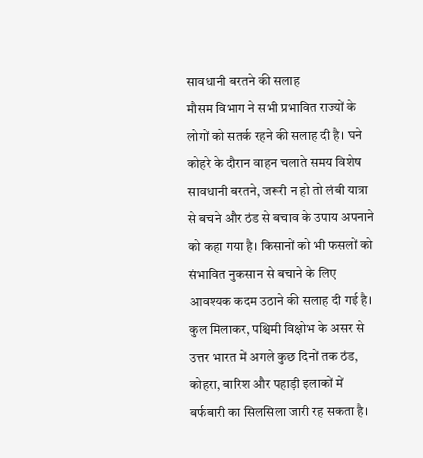सावधानी बरतने की सलाह
मौसम विभाग ने सभी प्रभावित राज्यों के लोगों को सतर्क रहने की सलाह दी है। घने कोहरे के दौरान वाहन चलाते समय विशेष सावधानी बरतने, जरूरी न हो तो लंबी यात्रा से बचने और ठंड से बचाव के उपाय अपनाने को कहा गया है। किसानों को भी फसलों को संभावित नुकसान से बचाने के लिए आवश्यक कदम उठाने की सलाह दी गई है।
कुल मिलाकर, पश्चिमी विक्षोभ के असर से उत्तर भारत में अगले कुछ दिनों तक ठंड, कोहरा, बारिश और पहाड़ी इलाकों में बर्फबारी का सिलसिला जारी रह सकता है।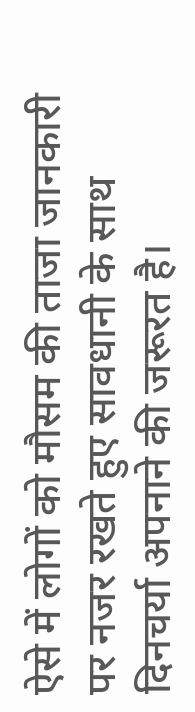ऐसे में लोगों को मौसम की ताजा जानकारी पर नजर रखते हुए सावधानी के साथ दिनचर्या अपनाने की जरूरत है।